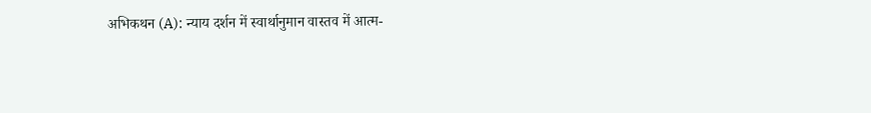अभिकथन (A): न्याय दर्शन में स्वार्थानुमान वास्तव में आत्म-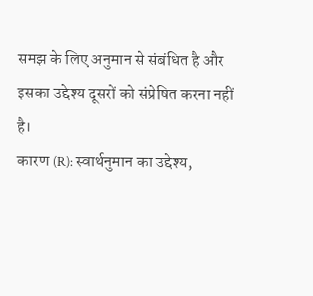समझ के लिए अनुमान से संबंधित है और इसका उद्देश्य दूसरों को संप्रेषित करना नहीं है।
कारण (R): स्वार्थनुमान का उद्देश्य,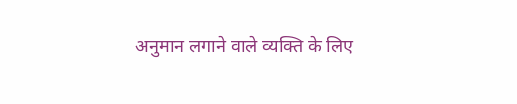अनुमान लगाने वाले व्यक्ति के लिए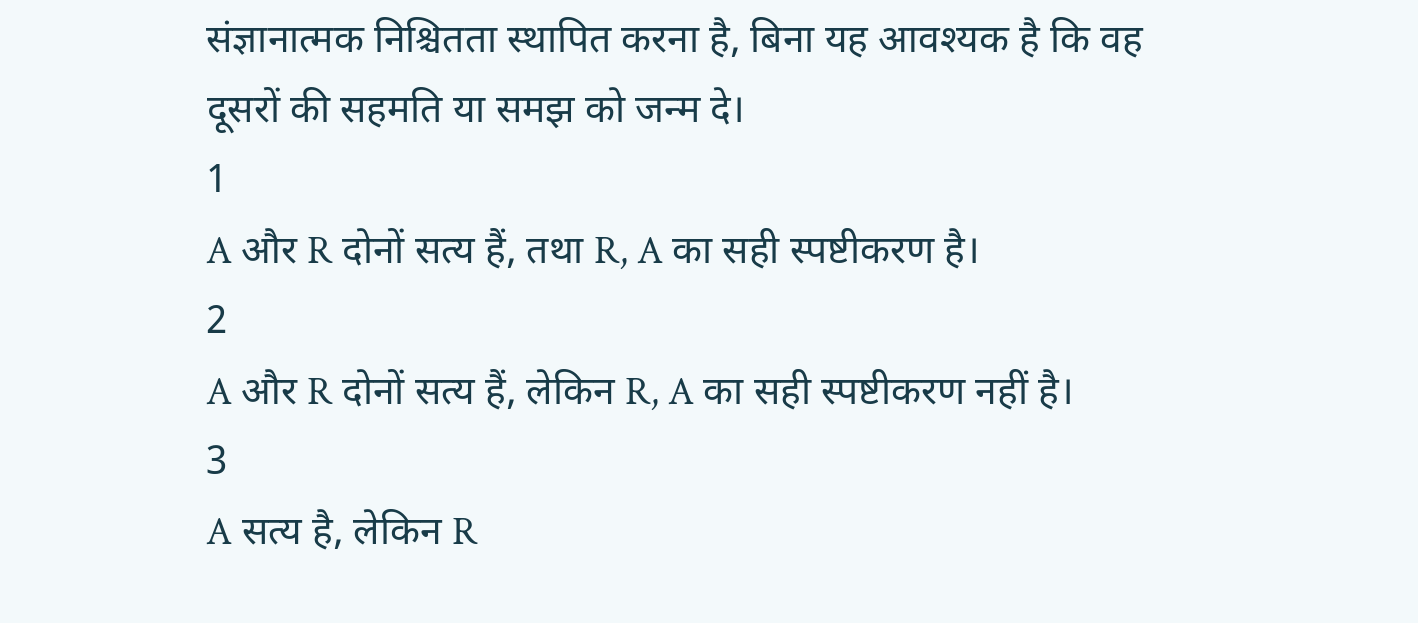संज्ञानात्मक निश्चितता स्थापित करना है, बिना यह आवश्यक है कि वह दूसरों की सहमति या समझ को जन्म दे।
1
A और R दोनों सत्य हैं, तथा R, A का सही स्पष्टीकरण है।
2
A और R दोनों सत्य हैं, लेकिन R, A का सही स्पष्टीकरण नहीं है।
3
A सत्य है, लेकिन R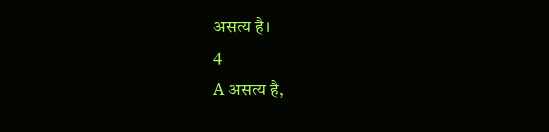असत्य है।
4
A असत्य है,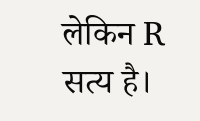लेकिन R सत्य है।